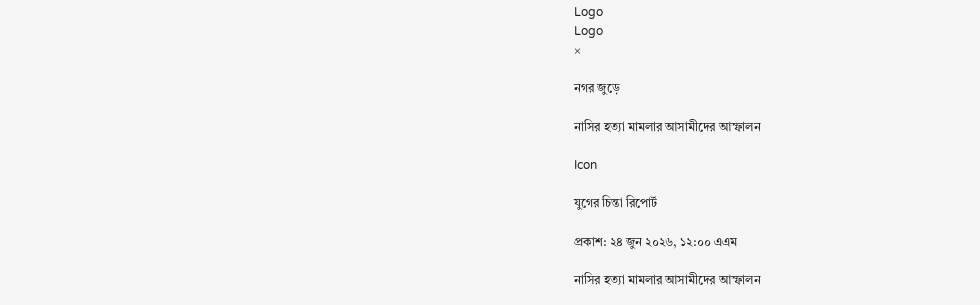Logo
Logo
×

নগর জুড়ে

নাসির হত্যা মামলার আসামীদের আস্ফালন

Icon

যুগের চিন্তা রিপোর্ট

প্রকাশ: ২৪ জুন ২০২৬, ১২:০০ এএম

নাসির হত্যা মামলার আসামীদের আস্ফালন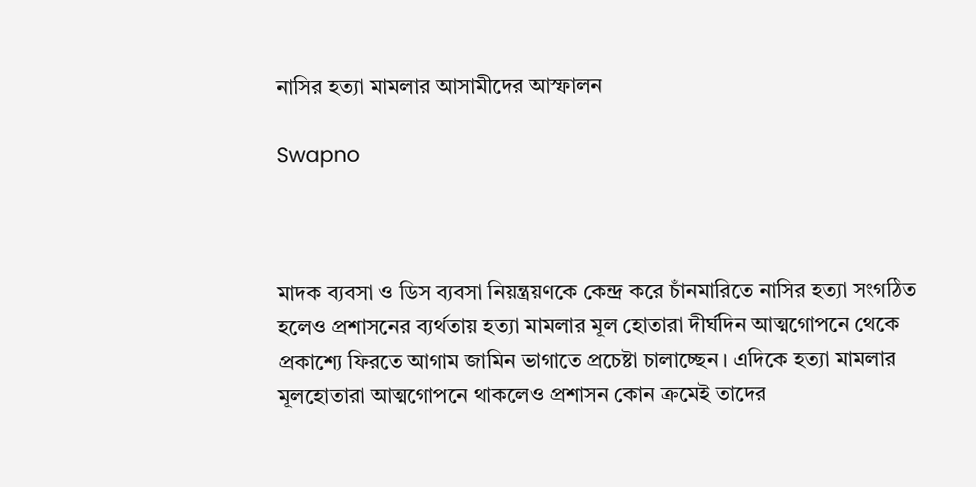নাসির হত্যা মামলার আসামীদের আস্ফালন

Swapno



মাদক ব্যবসা ও ডিস ব্যবসা নিয়ন্ত্রয়ণকে কেন্দ্র করে চাঁনমারিতে নাসির হত্যা সংগঠিত হলেও প্রশাসনের ব্যর্থতায় হত্যা মামলার মূল হোতারা দীর্ঘদিন আত্মগোপনে থেকে প্রকাশ্যে ফিরতে আগাম জামিন ভাগাতে প্রচেষ্টা চালাচ্ছেন। এদিকে হত্যা মামলার মূলহোতারা আত্মগোপনে থাকলেও প্রশাসন কোন ক্রমেই তাদের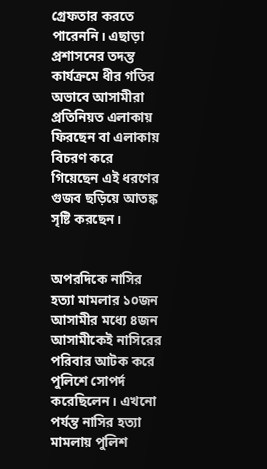গ্রেফতার করতে পারেননি। এছাড়া প্রশাসনের তদন্ত কার্যক্রমে ধীর গতির অভাবে আসামীরা প্রতিনিয়ত এলাকায় ফিরছেন বা এলাকায় বিচরণ করে গিয়েছেন এই ধরণের গুজব ছড়িয়ে আতঙ্ক সৃষ্টি করছেন।


অপরদিকে নাসির হত্যা মামলার ১০জন আসামীর মধ্যে ৪জন আসামীকেই নাসিরের পরিবার আটক করে পুলিশে সোপর্দ করেছিলেন। এখনো পর্যন্ত নাসির হত্যা মামলায় পুলিশ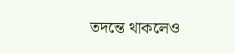তদন্তে থাকলেও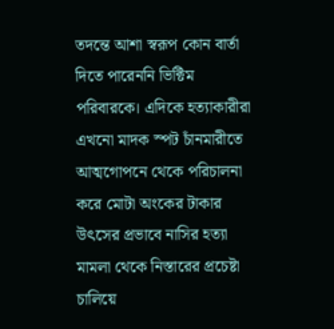তদন্তে আশা স্বরূপ কোন বার্তা দিতে পারেননি ভিক্টিম পরিবারকে। এদিকে হত্যাকারীরা এখনো মাদক স্পট চাঁনমারীতে আত্মগোপনে থেকে পরিচালনা করে মোটা অংকের টাকার উৎসের প্রভাবে নাসির হত্যা মামলা থেকে নিস্তারের প্রচেষ্টা চালিয়ে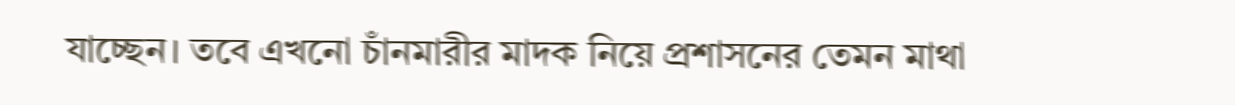যাচ্ছেন। তবে এখনো চাঁনমারীর মাদক নিয়ে প্রশাসনের তেমন মাথা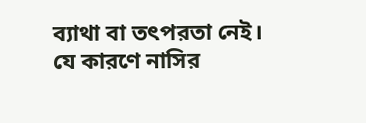ব্যাথা বা তৎপরতা নেই। যে কারণে নাসির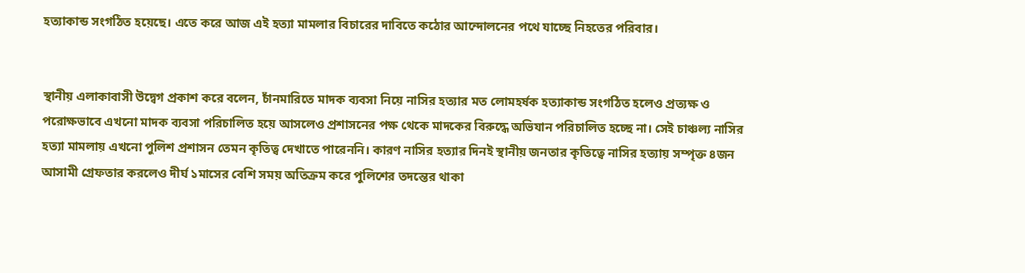হত্যাকান্ড সংগঠিত হয়েছে। এতে করে আজ এই হত্যা মামলার বিচারের দাবিতে কঠোর আন্দোলনের পথে যাচ্ছে নিহতের পরিবার।


স্থানীয় এলাকাবাসী উদ্বেগ প্রকাশ করে বলেন, চাঁনমারিতে মাদক ব্যবসা নিয়ে নাসির হত্যার মত লোমহর্ষক হত্যাকান্ড সংগঠিত হলেও প্রত্যক্ষ ও পরোক্ষভাবে এখনো মাদক ব্যবসা পরিচালিত হয়ে আসলেও প্রশাসনের পক্ষ থেকে মাদকের বিরুদ্ধে অভিযান পরিচালিত হচ্ছে না। সেই চাঞ্চল্য নাসির হত্যা মামলায় এখনো পুলিশ প্রশাসন তেমন কৃতিত্ব দেখাতে পারেননি। কারণ নাসির হত্যার দিনই স্থানীয় জনতার কৃতিত্বে নাসির হত্যায় সম্পৃক্ত ৪জন আসামী গ্রেফতার করলেও দীর্ঘ ১মাসের বেশি সময় অতিক্রম করে পুলিশের তদন্তের থাকা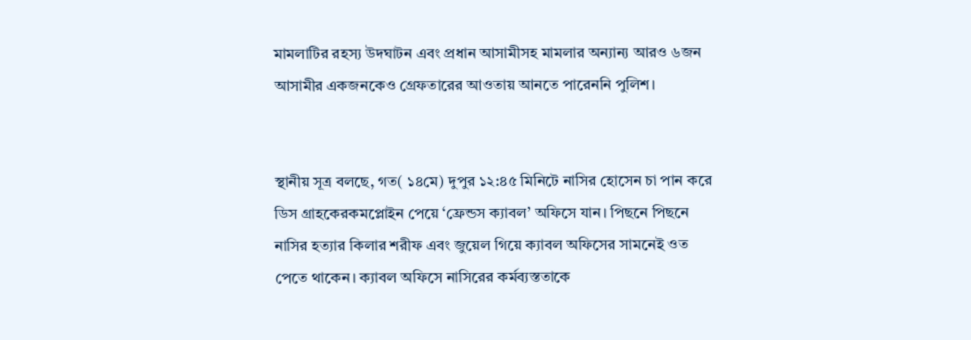মামলাটির রহস্য উদঘাটন এবং প্রধান আসামীসহ মামলার অন্যান্য আরও ৬জন আসামীর একজনকেও গ্রেফতারের আওতায় আনতে পারেননি পুলিশ।


স্থানীয় সূত্র বলছে, গত( ১৪মে) দুপুর ১২:৪৫ মিনিটে নাসির হোসেন চা পান করে ডিস গ্রাহকেরকমপ্লোইন পেয়ে ‘ফ্রেন্ডস ক্যাবল’ অফিসে যান। পিছনে পিছনে নাসির হত্যার কিলার শরীফ এবং জুয়েল গিয়ে ক্যাবল অফিসের সামনেই ওত পেতে থাকেন। ক্যাবল অফিসে নাসিরের কর্মব্যস্ততাকে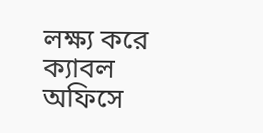লক্ষ্য করে ক্যাবল অফিসে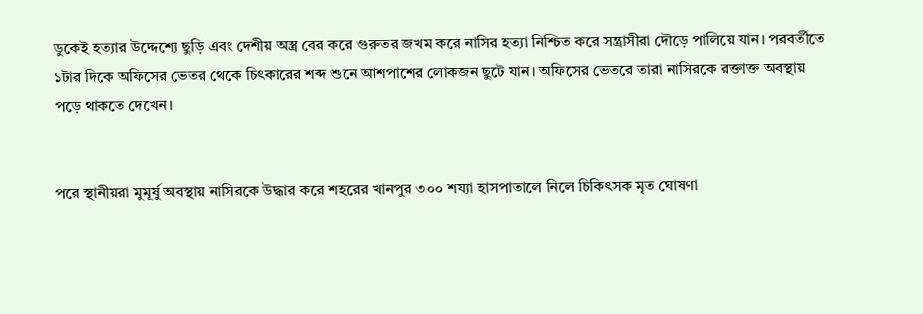ডুকেই হত্যার উদ্দেশ্যে ছুড়ি এবং দেশীয় অস্ত্র বের করে গুরুতর জখম করে নাসির হত্যা নিশ্চিত করে সন্ত্রাসীরা দৌড়ে পালিয়ে যান। পরবর্তীতে ১টার দিকে অফিসের ভেতর থেকে চিৎকারের শব্দ শুনে আশপাশের লোকজন ছুটে যান। অফিসের ভেতরে তারা নাসিরকে রক্তাক্ত অবস্থায় পড়ে থাকতে দেখেন।


পরে স্থানীয়রা মুমূর্ষু অবস্থায় নাসিরকে উদ্ধার করে শহরের খানপুর ৩০০ শয্যা হাসপাতালে নিলে চিকিৎসক মৃত ঘোষণা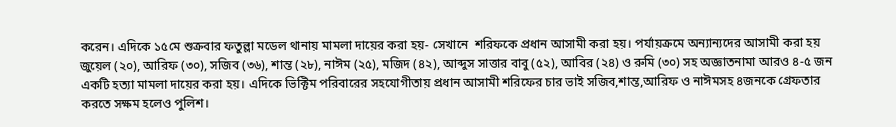করেন। এদিকে ১৫মে শুক্রবার ফতুল্লা মডেল থানায় মামলা দায়ের করা হয়- সেখানে  শরিফকে প্রধান আসামী করা হয়। পর্যায়ক্রমে অন্যান্যদের আসামী করা হয় জুয়েল (২০), আরিফ (৩০), সজিব (৩৬), শান্ত (২৮), নাঈম (২৫), মজিদ (৪২), আব্দুস সাত্তার বাবু (৫২), আবির (২৪) ও রুমি (৩০) সহ অজ্ঞাতনামা আরও ৪-৫ জন একটি হত্যা মামলা দায়ের করা হয়। এদিকে ভিক্টিম পরিবারের সহযোগীতায় প্রধান আসামী শরিফের চার ভাই সজিব,শান্ত,আরিফ ও নাঈমসহ ৪জনকে গ্রেফতার করতে সক্ষম হলেও পুলিশ।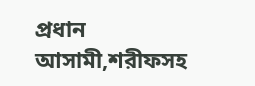প্রধান আসামী,শরীফসহ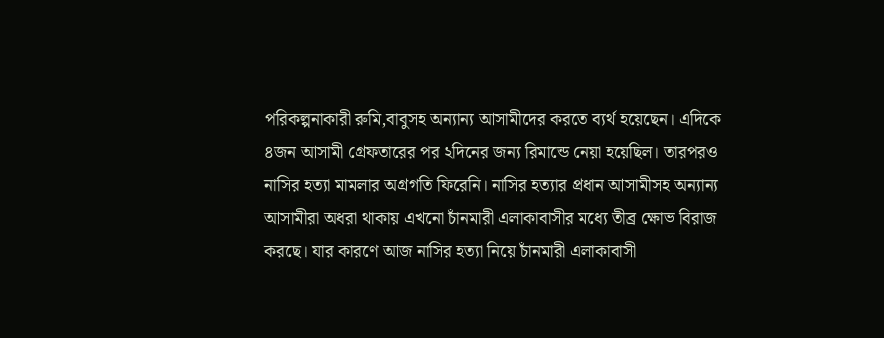পরিকল্পনাকারী রুমি,বাবুসহ অন্যান্য আসামীদের করতে ব্যর্থ হয়েছেন। এদিকে ৪জন আসামী গ্রেফতারের পর ২দিনের জন্য রিমান্ডে নেয়া হয়েছিল। তারপরও নাসির হত্যা মামলার অগ্রগতি ফিরেনি। নাসির হত্যার প্রধান আসামীসহ অন্যান্য আসামীরা অধরা থাকায় এখনো চাঁনমারী এলাকাবাসীর মধ্যে তীব্র ক্ষোভ বিরাজ করছে। যার কারণে আজ নাসির হত্যা নিয়ে চাঁনমারী এলাকাবাসী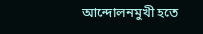আন্দোলনমুখী হতে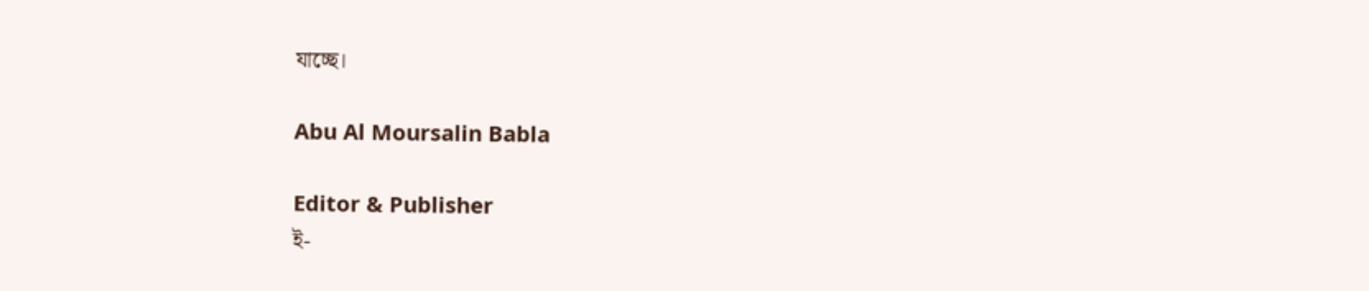যাচ্ছে।

Abu Al Moursalin Babla

Editor & Publisher
ই-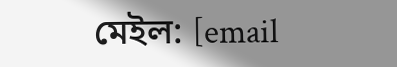মেইল: [email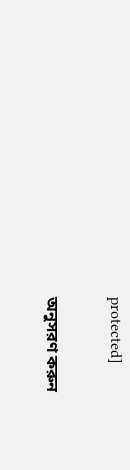protected]

অনুসরণ করুন